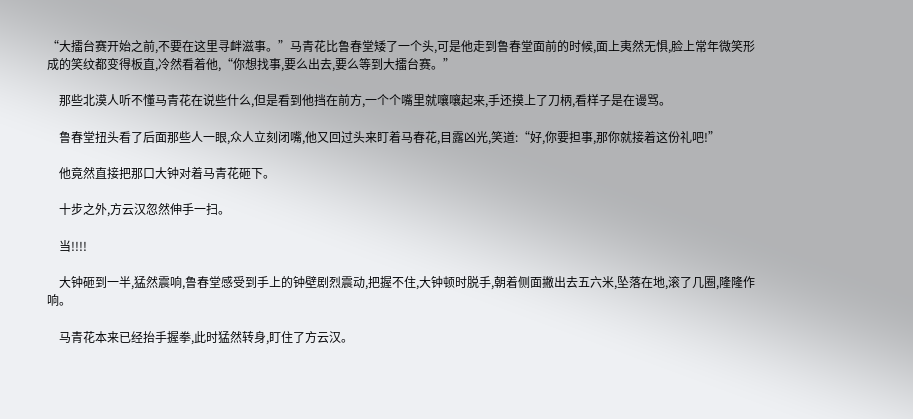“大擂台赛开始之前,不要在这里寻衅滋事。”马青花比鲁春堂矮了一个头,可是他走到鲁春堂面前的时候,面上夷然无惧,脸上常年微笑形成的笑纹都变得板直,冷然看着他,“你想找事,要么出去,要么等到大擂台赛。”

    那些北漠人听不懂马青花在说些什么,但是看到他挡在前方,一个个嘴里就嚷嚷起来,手还摸上了刀柄,看样子是在谩骂。

    鲁春堂扭头看了后面那些人一眼,众人立刻闭嘴,他又回过头来盯着马春花,目露凶光,笑道:“好,你要担事,那你就接着这份礼吧!”

    他竟然直接把那口大钟对着马青花砸下。

    十步之外,方云汉忽然伸手一扫。

    当!!!!

    大钟砸到一半,猛然震响,鲁春堂感受到手上的钟壁剧烈震动,把握不住,大钟顿时脱手,朝着侧面撇出去五六米,坠落在地,滚了几圈,隆隆作响。

    马青花本来已经抬手握拳,此时猛然转身,盯住了方云汉。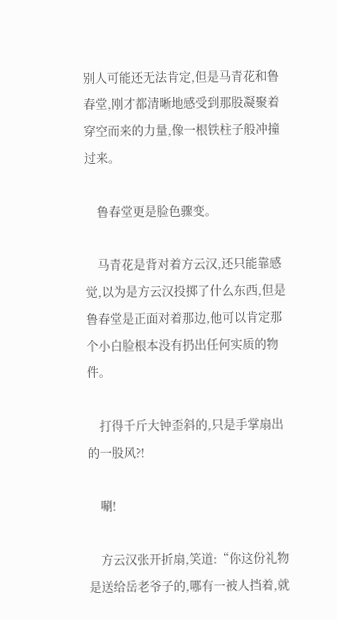别人可能还无法肯定,但是马青花和鲁春堂,刚才都清晰地感受到那股凝聚着穿空而来的力量,像一根铁柱子般冲撞过来。

    鲁春堂更是脸色骤变。

    马青花是背对着方云汉,还只能靠感觉,以为是方云汉投掷了什么东西,但是鲁春堂是正面对着那边,他可以肯定那个小白脸根本没有扔出任何实质的物件。

    打得千斤大钟歪斜的,只是手掌扇出的一股风?!

    唰!

    方云汉张开折扇,笑道:“你这份礼物是送给岳老爷子的,哪有一被人挡着,就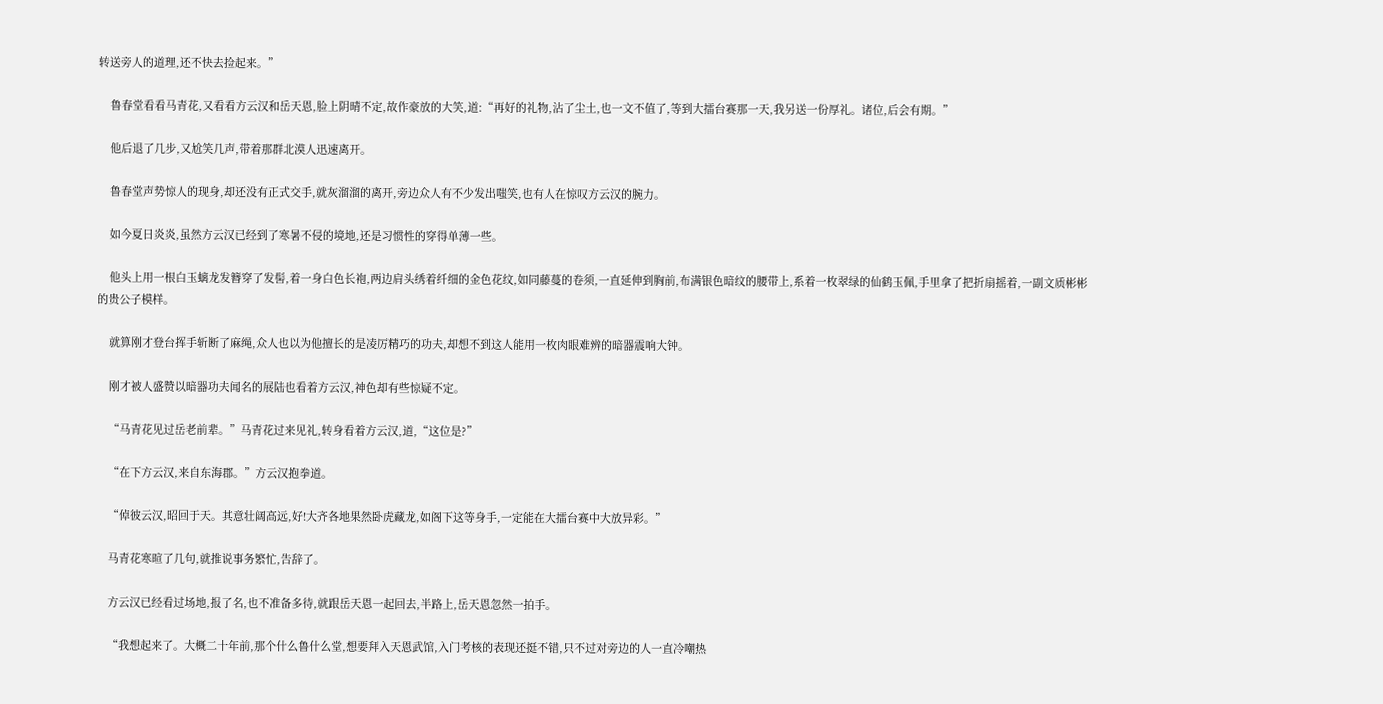转送旁人的道理,还不快去捡起来。”

    鲁春堂看看马青花,又看看方云汉和岳天恩,脸上阴晴不定,故作豪放的大笑,道:“再好的礼物,沾了尘土,也一文不值了,等到大擂台赛那一天,我另送一份厚礼。诸位,后会有期。”

    他后退了几步,又尬笑几声,带着那群北漠人迅速离开。

    鲁春堂声势惊人的现身,却还没有正式交手,就灰溜溜的离开,旁边众人有不少发出嗤笑,也有人在惊叹方云汉的腕力。

    如今夏日炎炎,虽然方云汉已经到了寒暑不侵的境地,还是习惯性的穿得单薄一些。

    他头上用一根白玉螭龙发簪穿了发髻,着一身白色长袍,两边肩头绣着纤细的金色花纹,如同藤蔓的卷须,一直延伸到胸前,布满银色暗纹的腰带上,系着一枚翠绿的仙鹤玉佩,手里拿了把折扇摇着,一副文质彬彬的贵公子模样。

    就算刚才登台挥手斩断了麻绳,众人也以为他擅长的是凌厉精巧的功夫,却想不到这人能用一枚肉眼难辨的暗器震响大钟。

    刚才被人盛赞以暗器功夫闻名的展陆也看着方云汉,神色却有些惊疑不定。

    “马青花见过岳老前辈。”马青花过来见礼,转身看着方云汉,道,“这位是?”

    “在下方云汉,来自东海郡。”方云汉抱拳道。

    “倬彼云汉,昭回于天。其意壮阔高远,好!大齐各地果然卧虎藏龙,如阁下这等身手,一定能在大擂台赛中大放异彩。”

    马青花寒暄了几句,就推说事务繁忙,告辞了。

    方云汉已经看过场地,报了名,也不准备多待,就跟岳天恩一起回去,半路上,岳天恩忽然一拍手。

    “我想起来了。大概二十年前,那个什么鲁什么堂,想要拜入天恩武馆,入门考核的表现还挺不错,只不过对旁边的人一直冷嘲热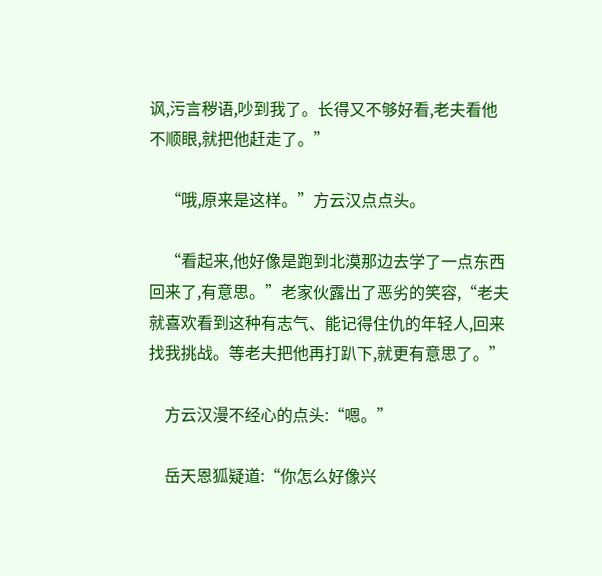讽,污言秽语,吵到我了。长得又不够好看,老夫看他不顺眼,就把他赶走了。”

    “哦,原来是这样。”方云汉点点头。

    “看起来,他好像是跑到北漠那边去学了一点东西回来了,有意思。”老家伙露出了恶劣的笑容,“老夫就喜欢看到这种有志气、能记得住仇的年轻人,回来找我挑战。等老夫把他再打趴下,就更有意思了。”

    方云汉漫不经心的点头:“嗯。”

    岳天恩狐疑道:“你怎么好像兴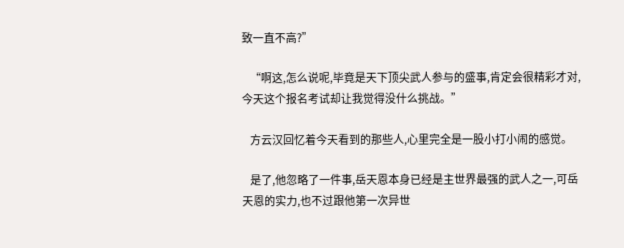致一直不高?”

    “啊这,怎么说呢,毕竟是天下顶尖武人参与的盛事,肯定会很精彩才对,今天这个报名考试却让我觉得没什么挑战。”

    方云汉回忆着今天看到的那些人,心里完全是一股小打小闹的感觉。

    是了,他忽略了一件事,岳天恩本身已经是主世界最强的武人之一,可岳天恩的实力,也不过跟他第一次异世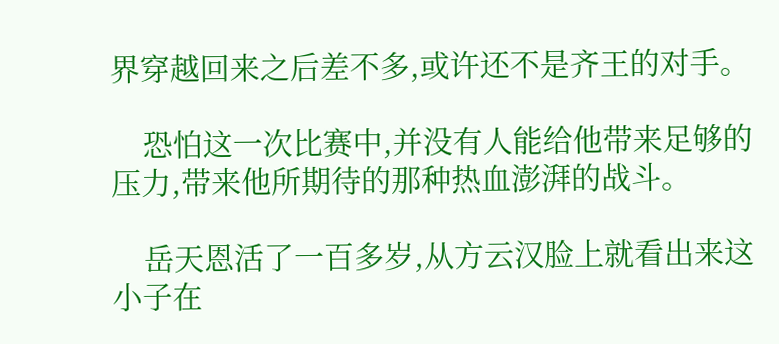界穿越回来之后差不多,或许还不是齐王的对手。

    恐怕这一次比赛中,并没有人能给他带来足够的压力,带来他所期待的那种热血澎湃的战斗。

    岳天恩活了一百多岁,从方云汉脸上就看出来这小子在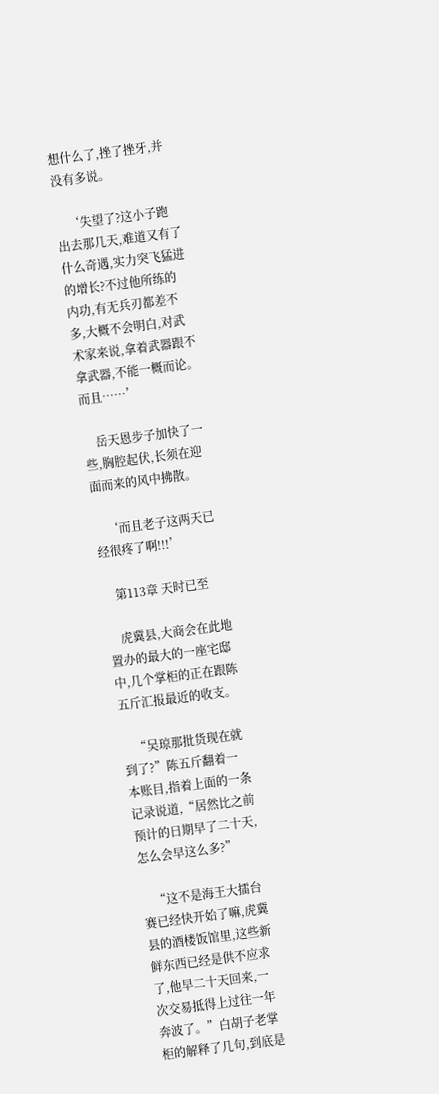想什么了,挫了挫牙,并没有多说。

    ‘失望了?这小子跑出去那几天,难道又有了什么奇遇,实力突飞猛进的增长?不过他所练的内功,有无兵刃都差不多,大概不会明白,对武术家来说,拿着武器跟不拿武器,不能一概而论。而且……’

    岳天恩步子加快了一些,胸腔起伏,长须在迎面而来的风中拂散。

    ‘而且老子这两天已经很疼了啊!!!’

    第113章 天时已至

    虎冀县,大商会在此地置办的最大的一座宅邸中,几个掌柜的正在跟陈五斤汇报最近的收支。

    “吴琼那批货现在就到了?”陈五斤翻着一本账目,指着上面的一条记录说道,“居然比之前预计的日期早了二十天,怎么会早这么多?”

    “这不是海王大擂台赛已经快开始了嘛,虎冀县的酒楼饭馆里,这些新鲜东西已经是供不应求了,他早二十天回来,一次交易抵得上过往一年奔波了。”白胡子老掌柜的解释了几句,到底是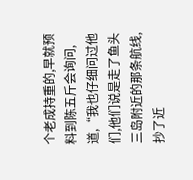个老成持重的,早就预料到陈五斤会询问,道,“我也仔细问过他们,他们说是走了鱼头三岛附近的那条航线,抄了近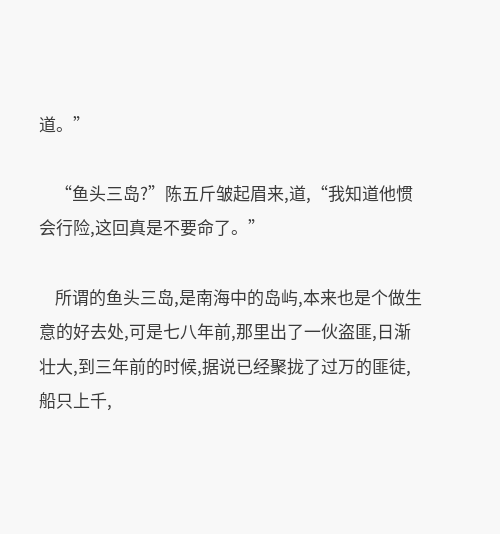道。”

    “鱼头三岛?”陈五斤皱起眉来,道,“我知道他惯会行险,这回真是不要命了。”

    所谓的鱼头三岛,是南海中的岛屿,本来也是个做生意的好去处,可是七八年前,那里出了一伙盗匪,日渐壮大,到三年前的时候,据说已经聚拢了过万的匪徒,船只上千,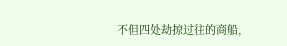不但四处劫掠过往的商船,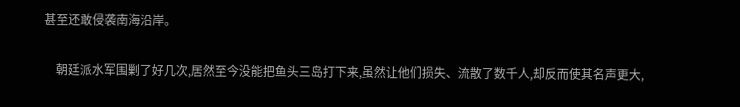甚至还敢侵袭南海沿岸。

    朝廷派水军围剿了好几次,居然至今没能把鱼头三岛打下来,虽然让他们损失、流散了数千人,却反而使其名声更大,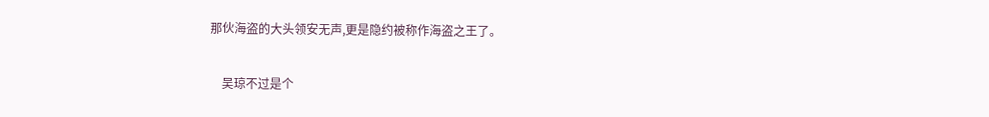那伙海盗的大头领安无声,更是隐约被称作海盗之王了。

    吴琼不过是个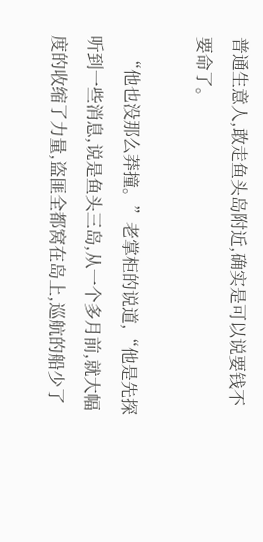普通生意人,敢走鱼头岛附近,确实是可以说要钱不要命了。

    “他也没那么莽撞。”老掌柜的说道,“他是先探听到一些消息,说是鱼头三岛,从一个多月前,就大幅度的收缩了力量,盗匪全都窝在岛上,巡航的船少了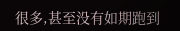很多,甚至没有如期跑到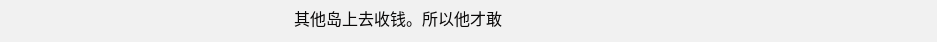其他岛上去收钱。所以他才敢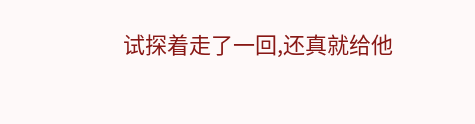试探着走了一回,还真就给他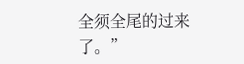全须全尾的过来了。”